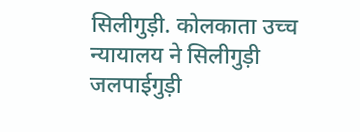सिलीगुड़ी. कोलकाता उच्च न्यायालय ने सिलीगुड़ी जलपाईगुड़ी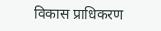विकास प्राधिकरण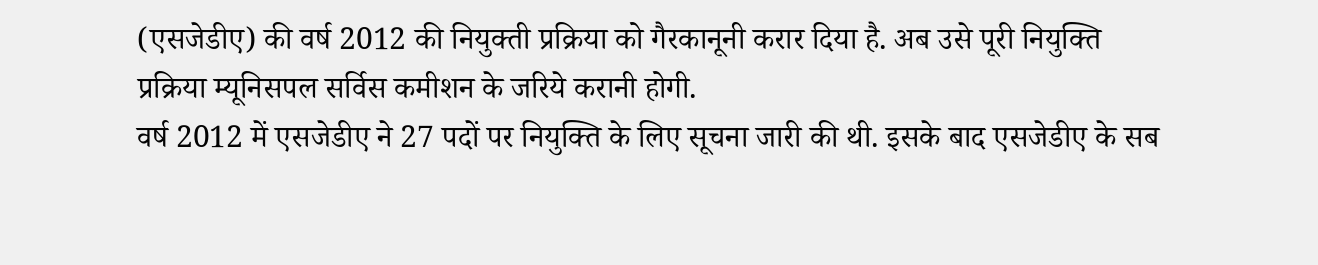(एसजेडीए) की वर्ष 2012 की नियुक्ती प्रक्रिया को गैरकानूनी करार दिया है. अब उसे पूरी नियुक्ति प्रक्रिया म्यूनिसपल सर्विस कमीशन के जरिये करानी होगी.
वर्ष 2012 में एसजेडीए ने 27 पदों पर नियुक्ति के लिए सूचना जारी की थी. इसके बाद एसजेडीए के सब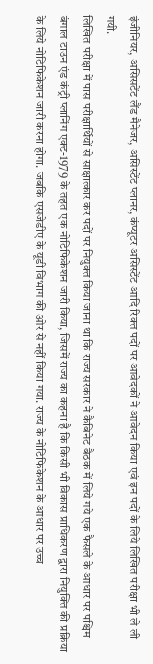इंजीनियर, असिसटेंट लैंड मैनेजर, असिस्टेंट प्लानर, कंप्यूटर असिस्टेंट आदि रिक्त पदों पर आवेदकों ने आवेदन किया एवं इन पदों के लिये लिखित परीक्षा भी ले ली गयी.
लिखित परीक्षा में पास परीक्षार्थियों से साक्षात्कार कर पदों पर नियुक्त किया जाना था कि राज्य सरकार ने कैबिनेट बैठक में लिये गये एक फैसले के आधार पर पश्चिम बंगाल टाउन एंड कंट्री प्लानिंग एक्ट-1979 के तहत एक नोटिफिकेशन जारी किया, जिसमें राज्य का कहना है कि किसी भी विकास प्राधिकरण द्वारा नियुक्ति की प्रक्रिया के लिये नोटिफिकेशन जारी करना होगा. जबकि एसजेडीए के यूडी विभाग की ओर से नहीं किया गया. राज्य के नोटिफिकेशन के आधार पर उच्च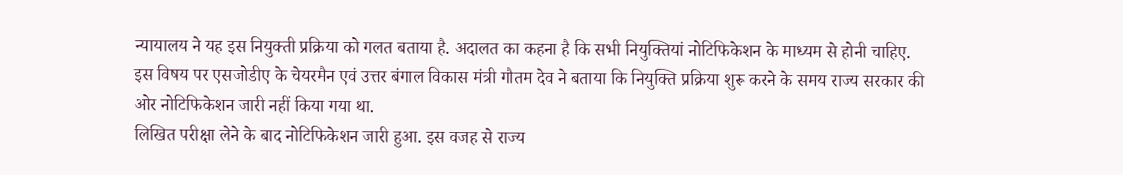न्यायालय ने यह इस नियुक्ती प्रक्रिया को गलत बताया है. अदालत का कहना है कि सभी नियुक्तियां नोटिफिकेशन के माध्यम से होनी चाहिए. इस विषय पर एसजोडीए के चेयरमैन एवं उत्तर बंगाल विकास मंत्री गौतम देव ने बताया कि नियुक्ति प्रक्रिया शुरू करने के समय राज्य सरकार की ओर नोटिफिकेशन जारी नहीं किया गया था.
लिखित परीक्षा लेने के बाद नोटिफिकेशन जारी हुआ. इस वजह से राज्य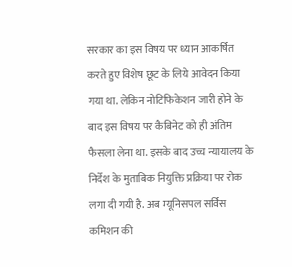सरकार का इस विषय पर ध्यान आकर्षित करते हुए विशेष छूट के लिये आवेदन किया गया था. लेकिन नोटिफिकेशन जारी होने के बाद इस विषय पर कैबिनेट को ही अंतिम फैसला लेना था. इसके बाद उच्च न्यायालय के निर्देश के मुताबिक नियुक्ति प्रक्रिया पर रोक लगा दी गयी है. अब म्यूनिसपल सर्विस कमिशन की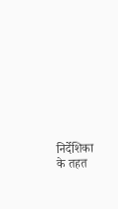निर्देशिका के तहत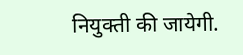नियुक्ती की जायेगी.